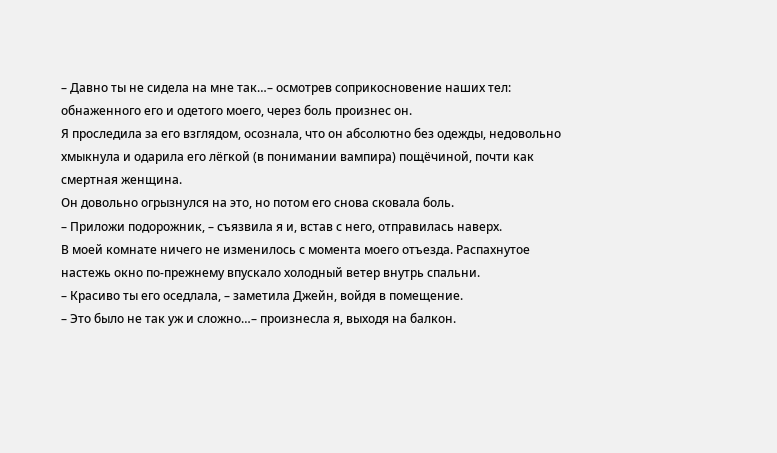– Давно ты не сидела на мне так…– осмотрев соприкосновение наших тел: обнаженного его и одетого моего, через боль произнес он.
Я проследила за его взглядом, осознала, что он абсолютно без одежды, недовольно хмыкнула и одарила его лёгкой (в понимании вампира) пощёчиной, почти как смертная женщина.
Он довольно огрызнулся на это, но потом его снова сковала боль.
– Приложи подорожник, – съязвила я и, встав с него, отправилась наверх.
В моей комнате ничего не изменилось с момента моего отъезда. Распахнутое настежь окно по-прежнему впускало холодный ветер внутрь спальни.
– Красиво ты его оседлала, – заметила Джейн, войдя в помещение.
– Это было не так уж и сложно…– произнесла я, выходя на балкон.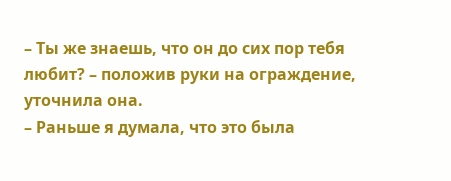– Ты же знаешь, что он до сих пор тебя любит? – положив руки на ограждение, уточнила она.
– Раньше я думала, что это была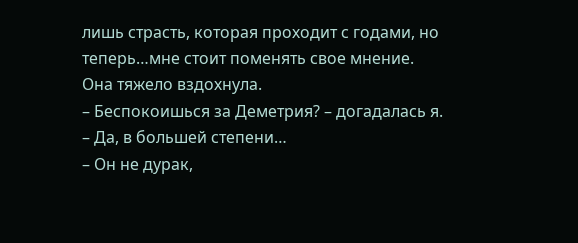лишь страсть, которая проходит с годами, но теперь…мне стоит поменять свое мнение.
Она тяжело вздохнула.
– Беспокоишься за Деметрия? – догадалась я.
– Да, в большей степени…
– Он не дурак,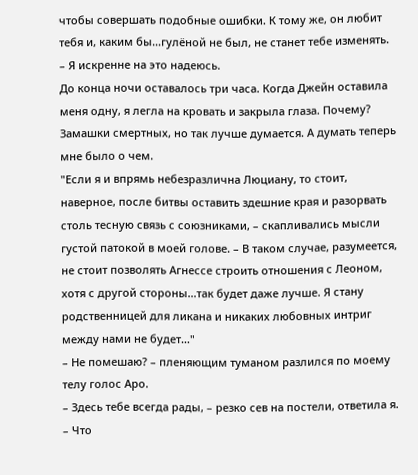чтобы совершать подобные ошибки. К тому же, он любит тебя и, каким бы…гулёной не был, не станет тебе изменять.
– Я искренне на это надеюсь.
До конца ночи оставалось три часа. Когда Джейн оставила меня одну, я легла на кровать и закрыла глаза. Почему? Замашки смертных, но так лучше думается. А думать теперь мне было о чем.
"Если я и впрямь небезразлична Люциану, то стоит, наверное, после битвы оставить здешние края и разорвать столь тесную связь с союзниками, – скапливались мысли густой патокой в моей голове. – В таком случае, разумеется, не стоит позволять Агнессе строить отношения с Леоном, хотя с другой стороны…так будет даже лучше. Я стану родственницей для ликана и никаких любовных интриг между нами не будет…"
– Не помешаю? – пленяющим туманом разлился по моему телу голос Аро.
– Здесь тебе всегда рады, – резко сев на постели, ответила я.
– Что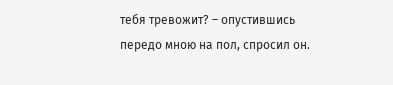тебя тревожит? – опустившись передо мною на пол, спросил он.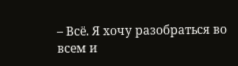– Всё. Я хочу разобраться во всем и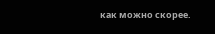как можно скорее.